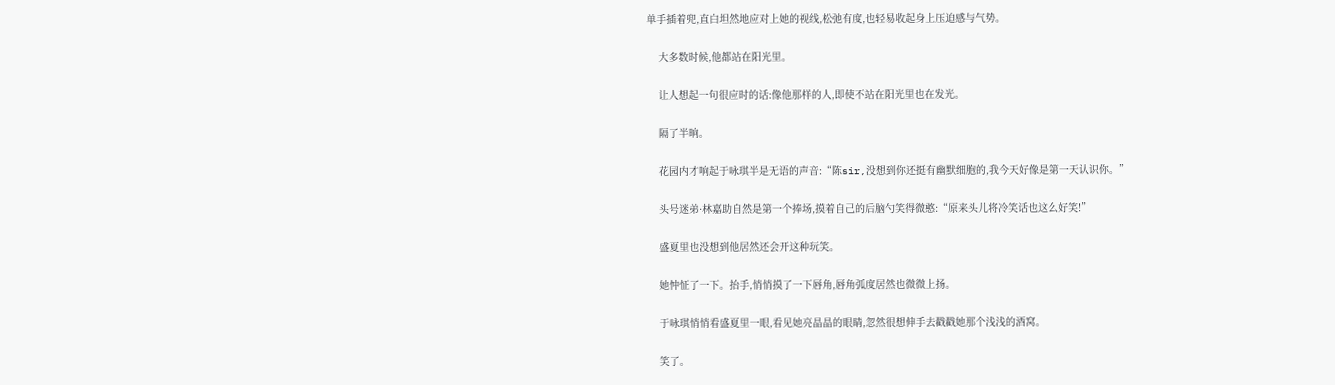单手插着兜,直白坦然地应对上她的视线,松弛有度,也轻易收起身上压迫感与气势。

    大多数时候,他都站在阳光里。

    让人想起一句很应时的话:像他那样的人,即使不站在阳光里也在发光。

    隔了半晌。

    花园内才响起于咏琪半是无语的声音:“陈sir,没想到你还挺有幽默细胞的,我今天好像是第一天认识你。”

    头号迷弟·林嘉助自然是第一个捧场,摸着自己的后脑勺笑得微憨:“原来头儿将冷笑话也这么好笑!”

    盛夏里也没想到他居然还会开这种玩笑。

    她忡怔了一下。抬手,悄悄摸了一下唇角,唇角弧度居然也微微上扬。

    于咏琪悄悄看盛夏里一眼,看见她亮晶晶的眼睛,忽然很想伸手去戳戳她那个浅浅的酒窝。

    笑了。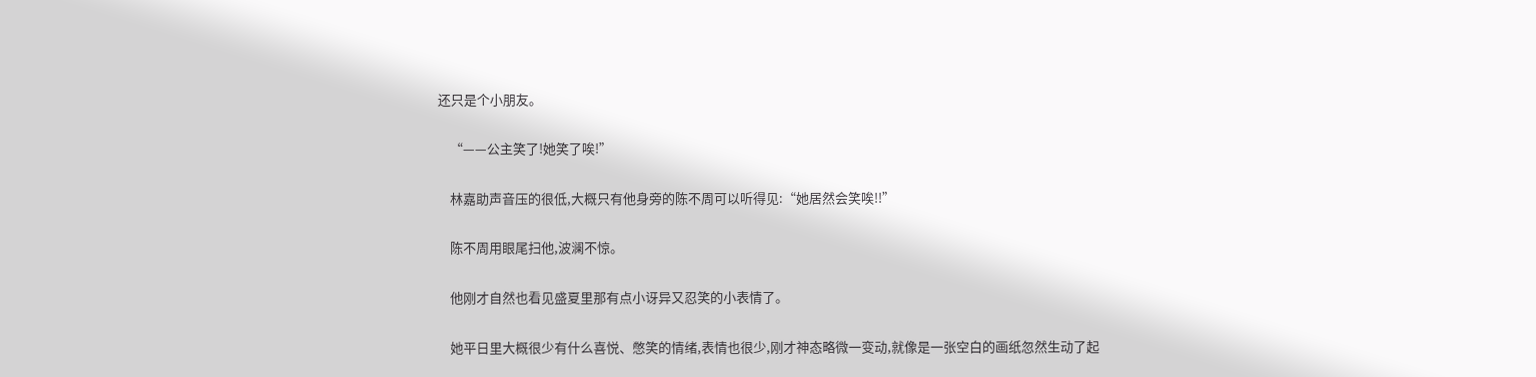还只是个小朋友。

    “——公主笑了!她笑了唉!”

    林嘉助声音压的很低,大概只有他身旁的陈不周可以听得见:“她居然会笑唉!!”

    陈不周用眼尾扫他,波澜不惊。

    他刚才自然也看见盛夏里那有点小讶异又忍笑的小表情了。

    她平日里大概很少有什么喜悦、憋笑的情绪,表情也很少,刚才神态略微一变动,就像是一张空白的画纸忽然生动了起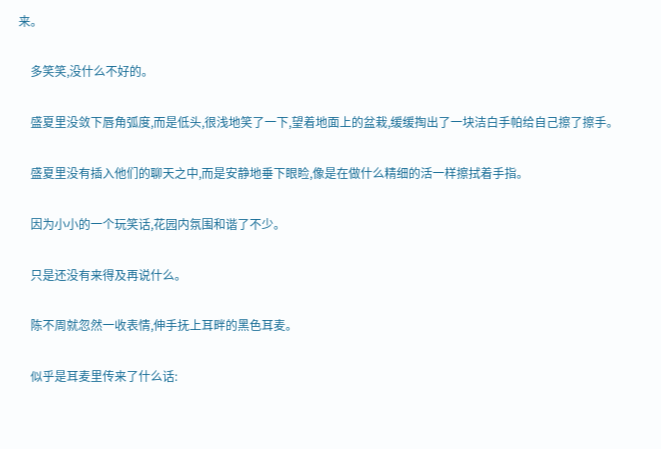来。

    多笑笑,没什么不好的。

    盛夏里没敛下唇角弧度,而是低头,很浅地笑了一下,望着地面上的盆栽,缓缓掏出了一块洁白手帕给自己擦了擦手。

    盛夏里没有插入他们的聊天之中,而是安静地垂下眼睑,像是在做什么精细的活一样擦拭着手指。

    因为小小的一个玩笑话,花园内氛围和谐了不少。

    只是还没有来得及再说什么。

    陈不周就忽然一收表情,伸手抚上耳畔的黑色耳麦。

    似乎是耳麦里传来了什么话: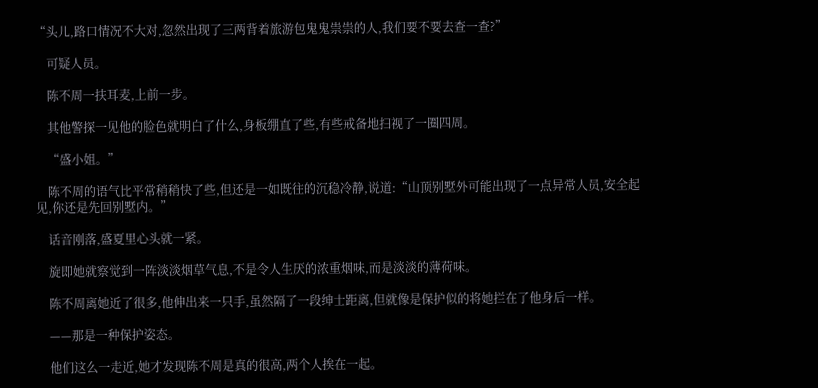“头儿,路口情况不大对,忽然出现了三两背着旅游包鬼鬼祟祟的人,我们要不要去查一查?”

    可疑人员。

    陈不周一扶耳麦,上前一步。

    其他警探一见他的脸色就明白了什么,身板绷直了些,有些戒备地扫视了一圈四周。

    “盛小姐。”

    陈不周的语气比平常稍稍快了些,但还是一如既往的沉稳冷静,说道:“山顶别墅外可能出现了一点异常人员,安全起见,你还是先回别墅内。”

    话音刚落,盛夏里心头就一紧。

    旋即她就察觉到一阵淡淡烟草气息,不是令人生厌的浓重烟味,而是淡淡的薄荷味。

    陈不周离她近了很多,他伸出来一只手,虽然隔了一段绅士距离,但就像是保护似的将她拦在了他身后一样。

    ——那是一种保护姿态。

    他们这么一走近,她才发现陈不周是真的很高,两个人挨在一起。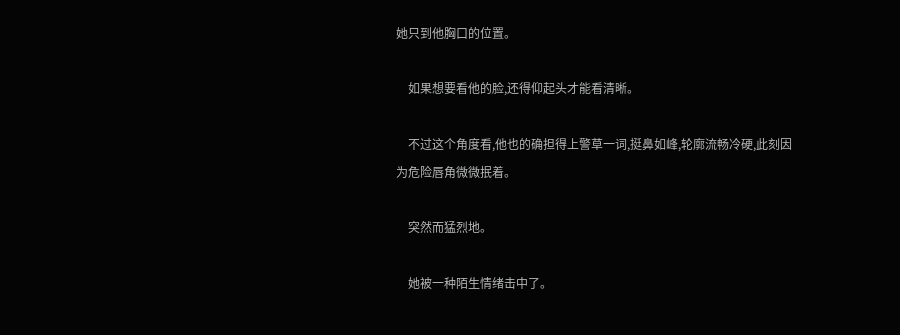她只到他胸口的位置。

    如果想要看他的脸,还得仰起头才能看清晰。

    不过这个角度看,他也的确担得上警草一词,挺鼻如峰,轮廓流畅冷硬,此刻因为危险唇角微微抿着。

    突然而猛烈地。

    她被一种陌生情绪击中了。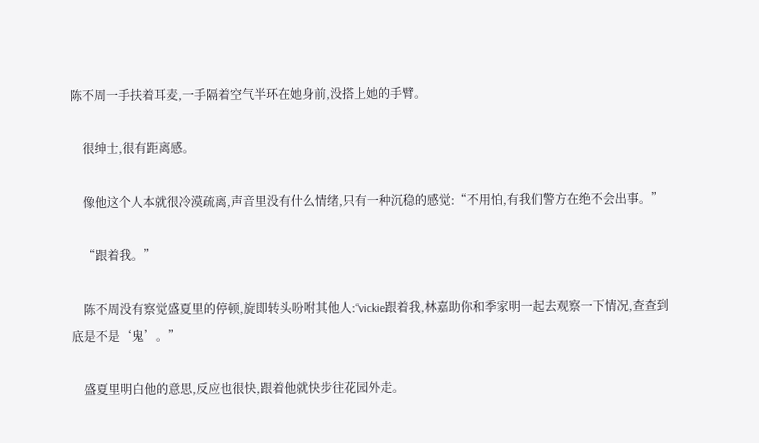陈不周一手扶着耳麦,一手隔着空气半环在她身前,没搭上她的手臂。

    很绅士,很有距离感。

    像他这个人本就很冷漠疏离,声音里没有什么情绪,只有一种沉稳的感觉:“不用怕,有我们警方在绝不会出事。”

    “跟着我。”

    陈不周没有察觉盛夏里的停顿,旋即转头吩咐其他人:“vickie跟着我,林嘉助你和季家明一起去观察一下情况,查查到底是不是‘鬼’。”

    盛夏里明白他的意思,反应也很快,跟着他就快步往花园外走。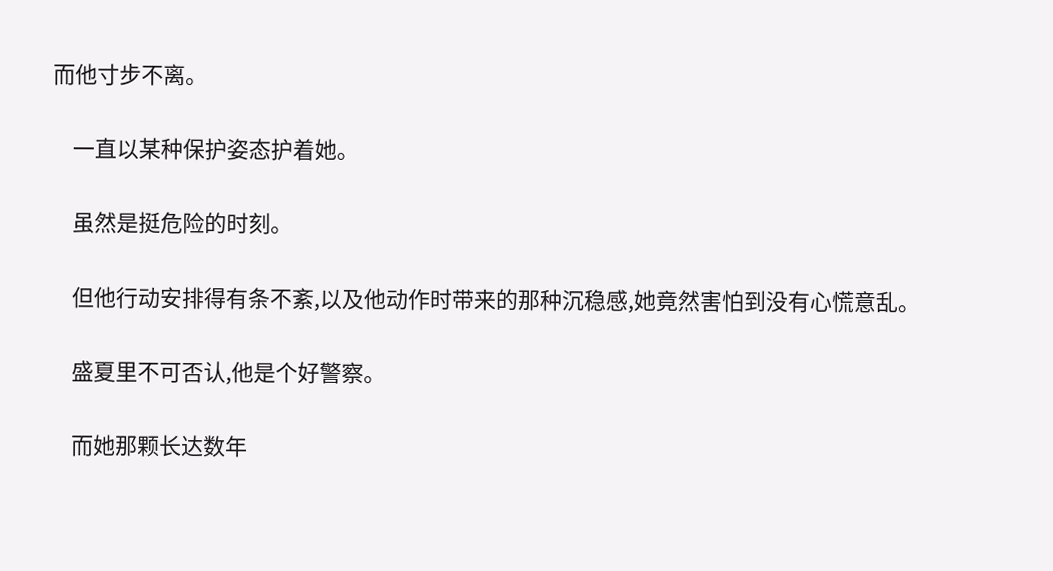而他寸步不离。

    一直以某种保护姿态护着她。

    虽然是挺危险的时刻。

    但他行动安排得有条不紊,以及他动作时带来的那种沉稳感,她竟然害怕到没有心慌意乱。

    盛夏里不可否认,他是个好警察。

    而她那颗长达数年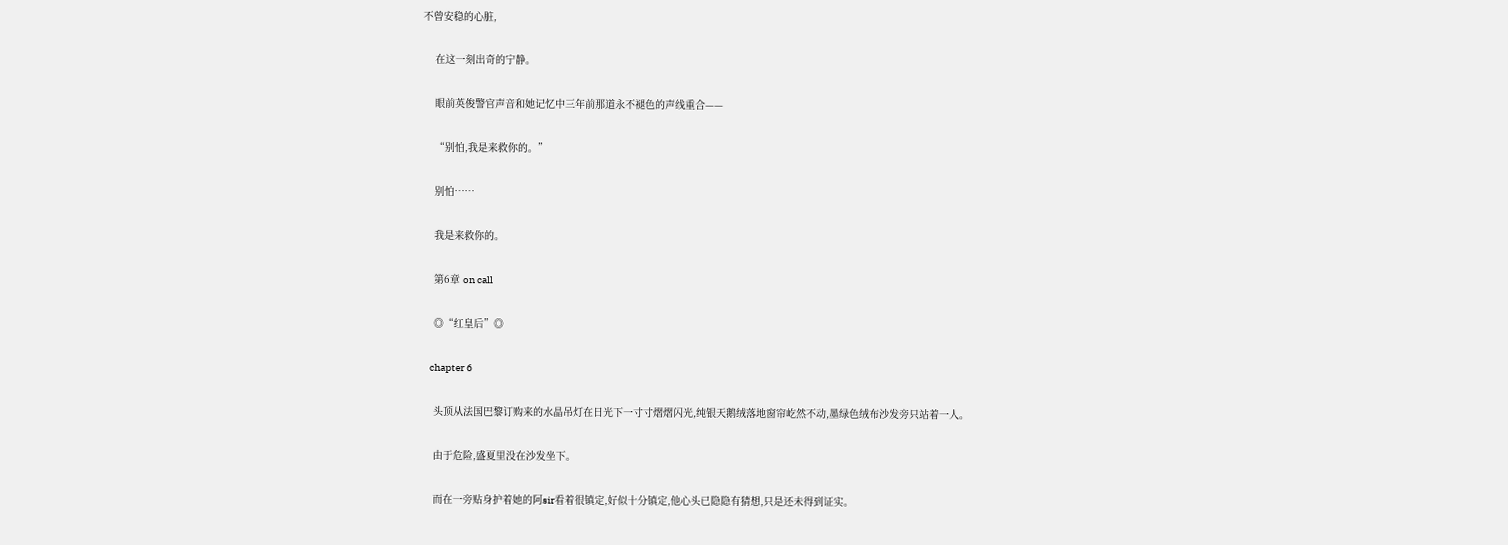不曾安稳的心脏,

    在这一刻出奇的宁静。

    眼前英俊警官声音和她记忆中三年前那道永不褪色的声线重合——

    “别怕,我是来救你的。”

    别怕……

    我是来救你的。

    第6章 on call

    ◎“红皇后”◎

    chapter 6

    头顶从法国巴黎订购来的水晶吊灯在日光下一寸寸熠熠闪光,纯银天鹅绒落地窗帘屹然不动,墨绿色绒布沙发旁只站着一人。

    由于危险,盛夏里没在沙发坐下。

    而在一旁贴身护着她的阿sir看着很镇定,好似十分镇定,他心头已隐隐有猜想,只是还未得到证实。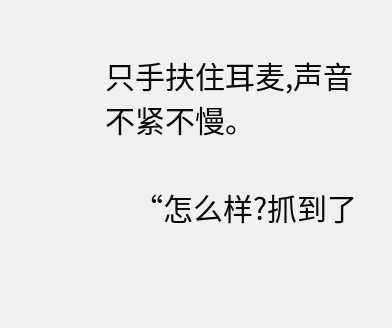只手扶住耳麦,声音不紧不慢。

    “怎么样?抓到了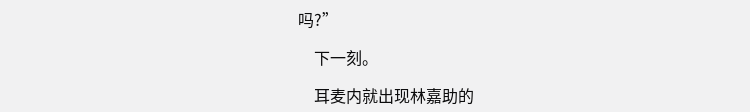吗?”

    下一刻。

    耳麦内就出现林嘉助的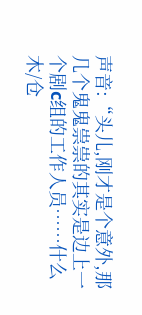声音:“头儿,刚才是个意外,那几个鬼鬼祟祟的其实是边上一个剧c组的工作人员……什么木/仓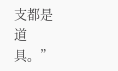支都是道具。”